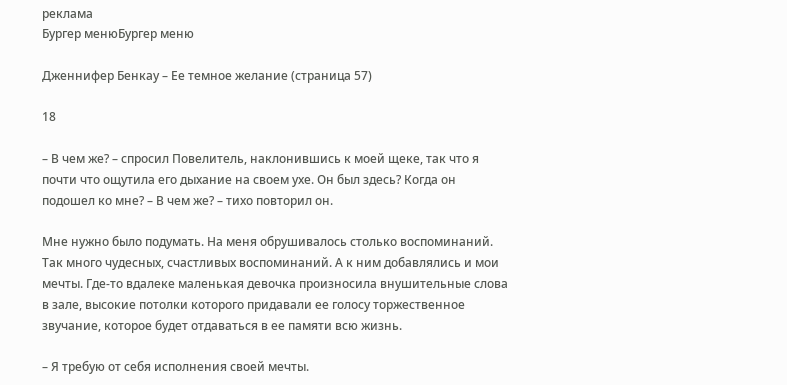реклама
Бургер менюБургер меню

Дженнифер Бенкау – Ее темное желание (страница 57)

18

– В чем же? – спросил Повелитель, наклонившись к моей щеке, так что я почти что ощутила его дыхание на своем ухе. Он был здесь? Когда он подошел ко мне? – В чем же? – тихо повторил он.

Мне нужно было подумать. На меня обрушивалось столько воспоминаний. Так много чудесных, счастливых воспоминаний. А к ним добавлялись и мои мечты. Где-то вдалеке маленькая девочка произносила внушительные слова в зале, высокие потолки которого придавали ее голосу торжественное звучание, которое будет отдаваться в ее памяти всю жизнь.

– Я требую от себя исполнения своей мечты.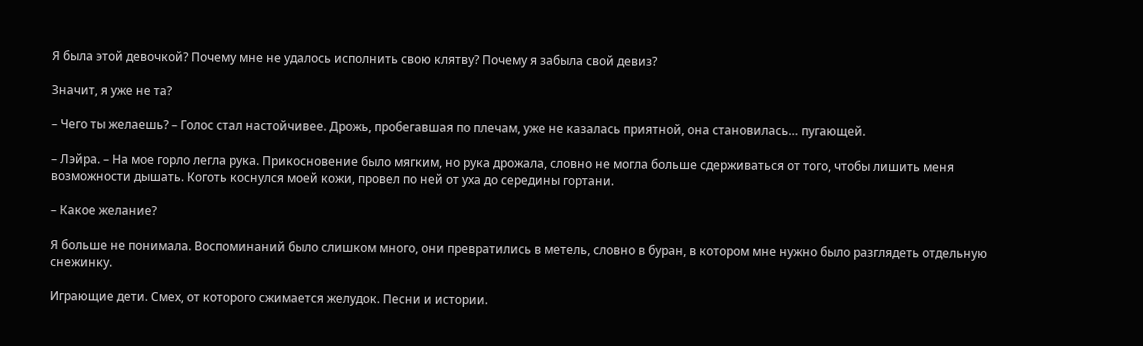Я была этой девочкой? Почему мне не удалось исполнить свою клятву? Почему я забыла свой девиз?

Значит, я уже не та?

– Чего ты желаешь? – Голос стал настойчивее. Дрожь, пробегавшая по плечам, уже не казалась приятной, она становилась… пугающей.

– Лэйра. – На мое горло легла рука. Прикосновение было мягким, но рука дрожала, словно не могла больше сдерживаться от того, чтобы лишить меня возможности дышать. Коготь коснулся моей кожи, провел по ней от уха до середины гортани.

– Какое желание?

Я больше не понимала. Воспоминаний было слишком много, они превратились в метель, словно в буран, в котором мне нужно было разглядеть отдельную снежинку.

Играющие дети. Смех, от которого сжимается желудок. Песни и истории.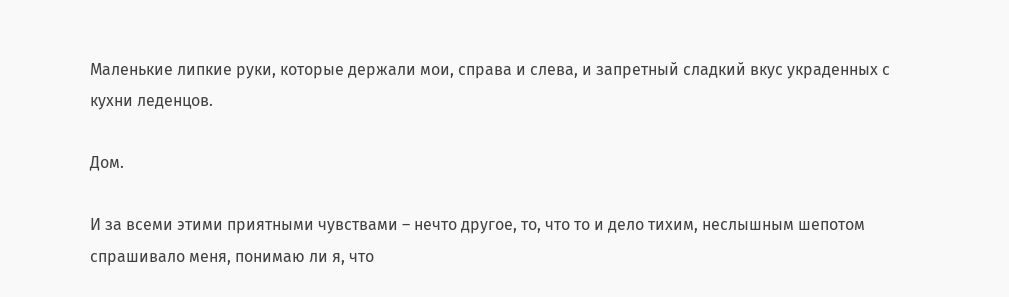Маленькие липкие руки, которые держали мои, справа и слева, и запретный сладкий вкус украденных с кухни леденцов.

Дом.

И за всеми этими приятными чувствами – нечто другое, то, что то и дело тихим, неслышным шепотом спрашивало меня, понимаю ли я, что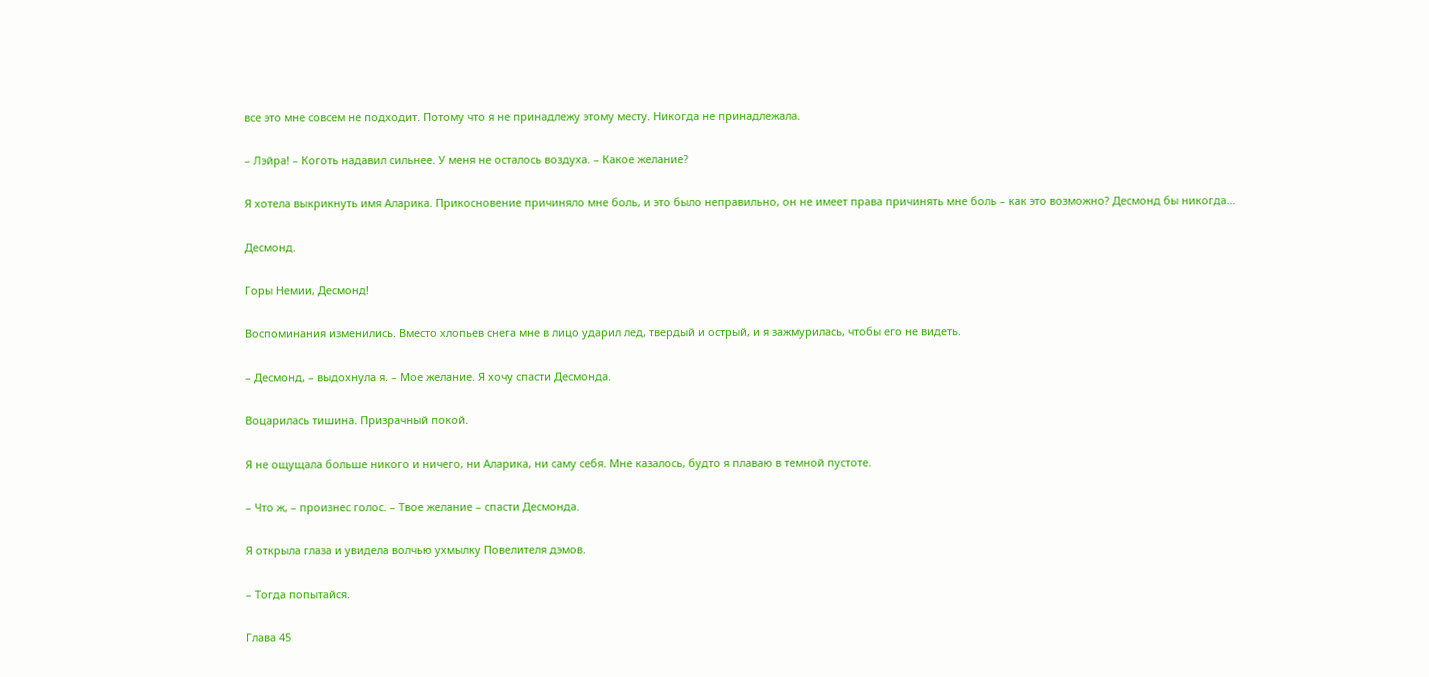все это мне совсем не подходит. Потому что я не принадлежу этому месту. Никогда не принадлежала.

– Лэйра! – Коготь надавил сильнее. У меня не осталось воздуха. – Какое желание?

Я хотела выкрикнуть имя Аларика. Прикосновение причиняло мне боль, и это было неправильно, он не имеет права причинять мне боль – как это возможно? Десмонд бы никогда…

Десмонд.

Горы Немии, Десмонд!

Воспоминания изменились. Вместо хлопьев снега мне в лицо ударил лед, твердый и острый, и я зажмурилась, чтобы его не видеть.

– Десмонд, – выдохнула я. – Мое желание. Я хочу спасти Десмонда.

Воцарилась тишина. Призрачный покой.

Я не ощущала больше никого и ничего, ни Аларика, ни саму себя. Мне казалось, будто я плаваю в темной пустоте.

– Что ж, – произнес голос. – Твое желание – спасти Десмонда.

Я открыла глаза и увидела волчью ухмылку Повелителя дэмов.

– Тогда попытайся.

Глава 45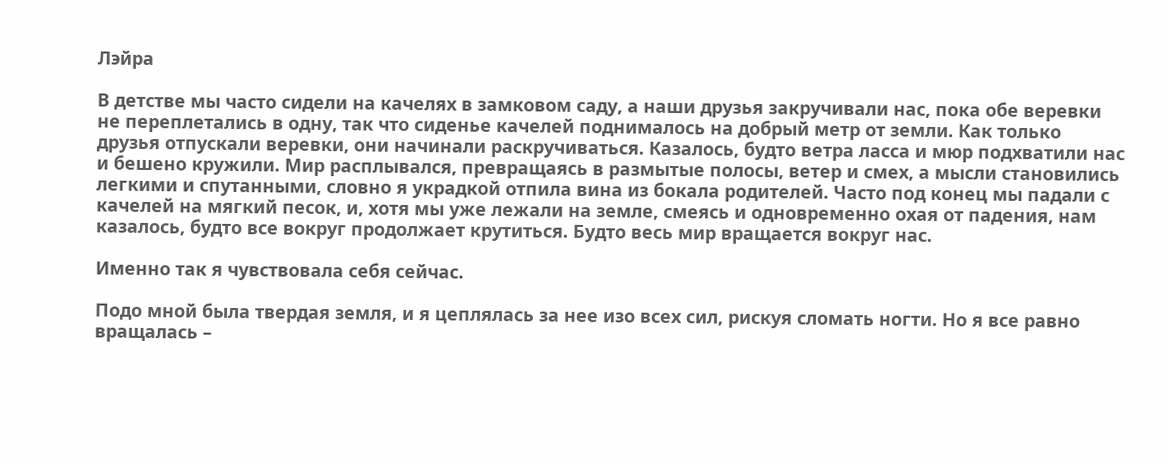Лэйра

В детстве мы часто сидели на качелях в замковом саду, а наши друзья закручивали нас, пока обе веревки не переплетались в одну, так что сиденье качелей поднималось на добрый метр от земли. Как только друзья отпускали веревки, они начинали раскручиваться. Казалось, будто ветра ласса и мюр подхватили нас и бешено кружили. Мир расплывался, превращаясь в размытые полосы, ветер и смех, а мысли становились легкими и спутанными, словно я украдкой отпила вина из бокала родителей. Часто под конец мы падали с качелей на мягкий песок, и, хотя мы уже лежали на земле, смеясь и одновременно охая от падения, нам казалось, будто все вокруг продолжает крутиться. Будто весь мир вращается вокруг нас.

Именно так я чувствовала себя сейчас.

Подо мной была твердая земля, и я цеплялась за нее изо всех сил, рискуя сломать ногти. Но я все равно вращалась –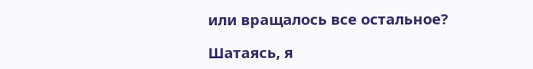или вращалось все остальное?

Шатаясь, я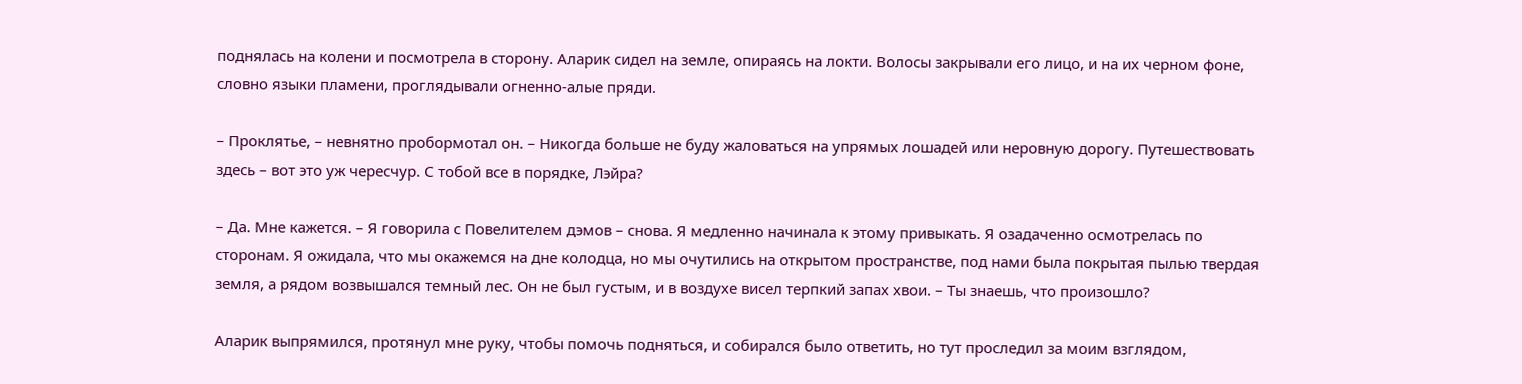поднялась на колени и посмотрела в сторону. Аларик сидел на земле, опираясь на локти. Волосы закрывали его лицо, и на их черном фоне, словно языки пламени, проглядывали огненно-алые пряди.

– Проклятье, – невнятно пробормотал он. – Никогда больше не буду жаловаться на упрямых лошадей или неровную дорогу. Путешествовать здесь – вот это уж чересчур. С тобой все в порядке, Лэйра?

– Да. Мне кажется. – Я говорила с Повелителем дэмов – снова. Я медленно начинала к этому привыкать. Я озадаченно осмотрелась по сторонам. Я ожидала, что мы окажемся на дне колодца, но мы очутились на открытом пространстве, под нами была покрытая пылью твердая земля, а рядом возвышался темный лес. Он не был густым, и в воздухе висел терпкий запах хвои. – Ты знаешь, что произошло?

Аларик выпрямился, протянул мне руку, чтобы помочь подняться, и собирался было ответить, но тут проследил за моим взглядом,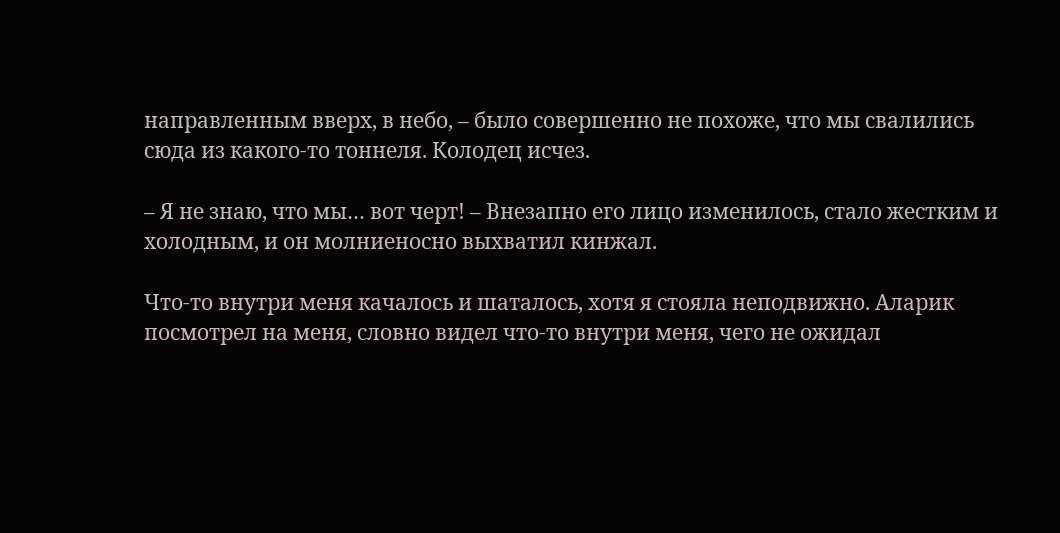направленным вверх, в небо, – было совершенно не похоже, что мы свалились сюда из какого-то тоннеля. Колодец исчез.

– Я не знаю, что мы… вот черт! – Внезапно его лицо изменилось, стало жестким и холодным, и он молниеносно выхватил кинжал.

Что-то внутри меня качалось и шаталось, хотя я стояла неподвижно. Аларик посмотрел на меня, словно видел что-то внутри меня, чего не ожидал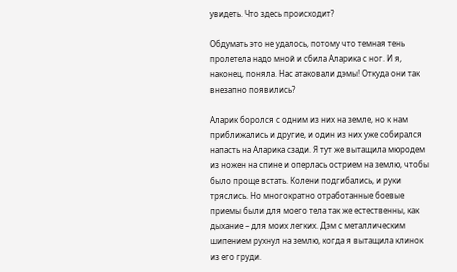увидеть. Что здесь происходит?

Обдумать это не удалось, потому что темная тень пролетела надо мной и сбила Аларика с ног. И я, наконец, поняла. Нас атаковали дэмы! Откуда они так внезапно появились?

Аларик боролся с одним из них на земле, но к нам приближались и другие, и один из них уже собирался напасть на Аларика сзади. Я тут же вытащила мюродем из ножен на спине и оперлась острием на землю, чтобы было проще встать. Колени подгибались, и руки тряслись. Но многократно отработанные боевые приемы были для моего тела так же естественны, как дыхание – для моих легких. Дэм с металлическим шипением рухнул на землю, когда я вытащила клинок из его груди.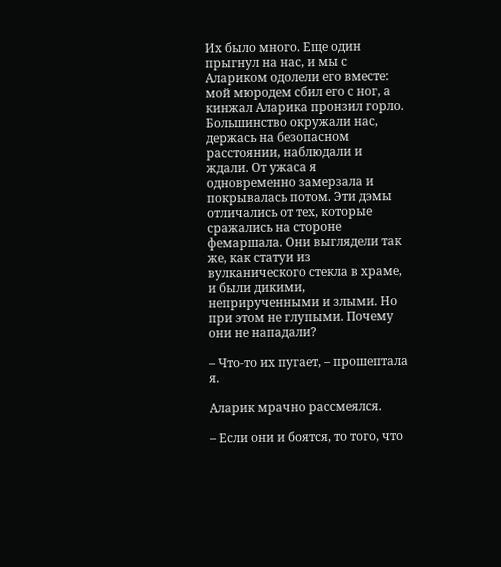Их было много. Еще один прыгнул на нас, и мы с Алариком одолели его вместе: мой мюродем сбил его с ног, а кинжал Аларика пронзил горло. Большинство окружали нас, держась на безопасном расстоянии, наблюдали и ждали. От ужаса я одновременно замерзала и покрывалась потом. Эти дэмы отличались от тех, которые сражались на стороне фемаршала. Они выглядели так же, как статуи из вулканического стекла в храме, и были дикими, неприрученными и злыми. Но при этом не глупыми. Почему они не нападали?

– Что-то их пугает, – прошептала я.

Аларик мрачно рассмеялся.

– Если они и боятся, то того, что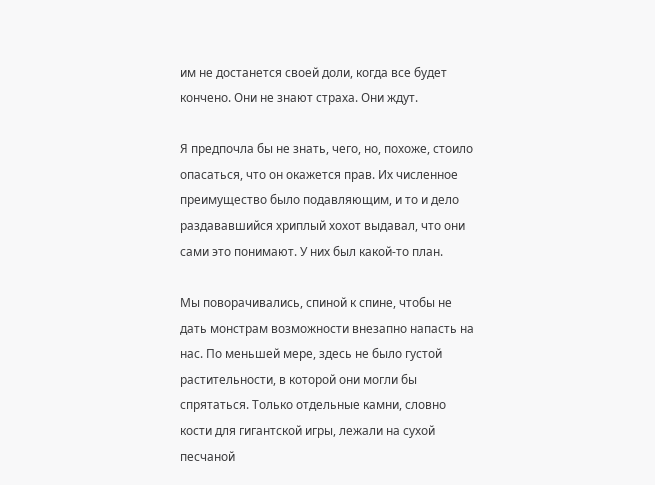им не достанется своей доли, когда все будет кончено. Они не знают страха. Они ждут.

Я предпочла бы не знать, чего, но, похоже, стоило опасаться, что он окажется прав. Их численное преимущество было подавляющим, и то и дело раздававшийся хриплый хохот выдавал, что они сами это понимают. У них был какой-то план.

Мы поворачивались, спиной к спине, чтобы не дать монстрам возможности внезапно напасть на нас. По меньшей мере, здесь не было густой растительности, в которой они могли бы спрятаться. Только отдельные камни, словно кости для гигантской игры, лежали на сухой песчаной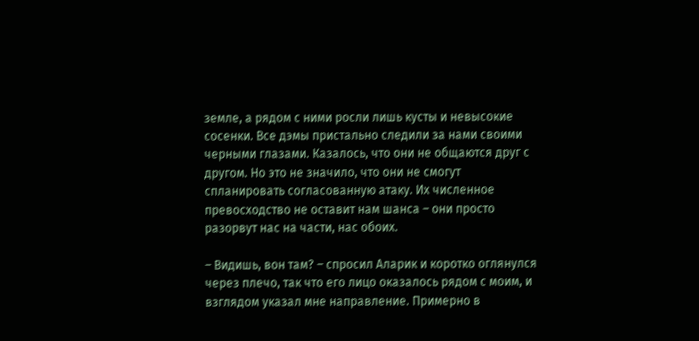земле, а рядом с ними росли лишь кусты и невысокие сосенки. Все дэмы пристально следили за нами своими черными глазами. Казалось, что они не общаются друг с другом. Но это не значило, что они не смогут спланировать согласованную атаку. Их численное превосходство не оставит нам шанса – они просто разорвут нас на части, нас обоих.

– Видишь, вон там? – спросил Аларик и коротко оглянулся через плечо, так что его лицо оказалось рядом с моим, и взглядом указал мне направление. Примерно в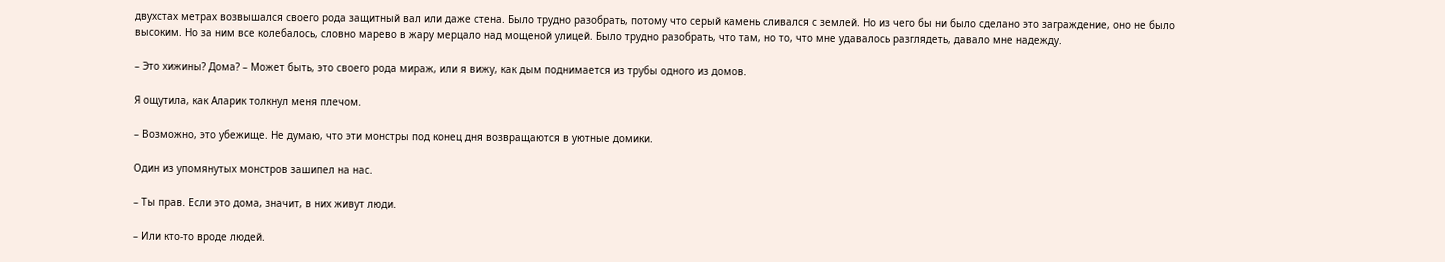двухстах метрах возвышался своего рода защитный вал или даже стена. Было трудно разобрать, потому что серый камень сливался с землей. Но из чего бы ни было сделано это заграждение, оно не было высоким. Но за ним все колебалось, словно марево в жару мерцало над мощеной улицей. Было трудно разобрать, что там, но то, что мне удавалось разглядеть, давало мне надежду.

– Это хижины? Дома? – Может быть, это своего рода мираж, или я вижу, как дым поднимается из трубы одного из домов.

Я ощутила, как Аларик толкнул меня плечом.

– Возможно, это убежище. Не думаю, что эти монстры под конец дня возвращаются в уютные домики.

Один из упомянутых монстров зашипел на нас.

– Ты прав. Если это дома, значит, в них живут люди.

– Или кто-то вроде людей.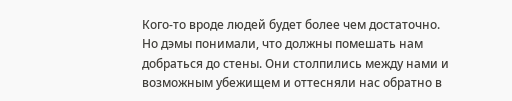Кого-то вроде людей будет более чем достаточно. Но дэмы понимали, что должны помешать нам добраться до стены. Они столпились между нами и возможным убежищем и оттесняли нас обратно в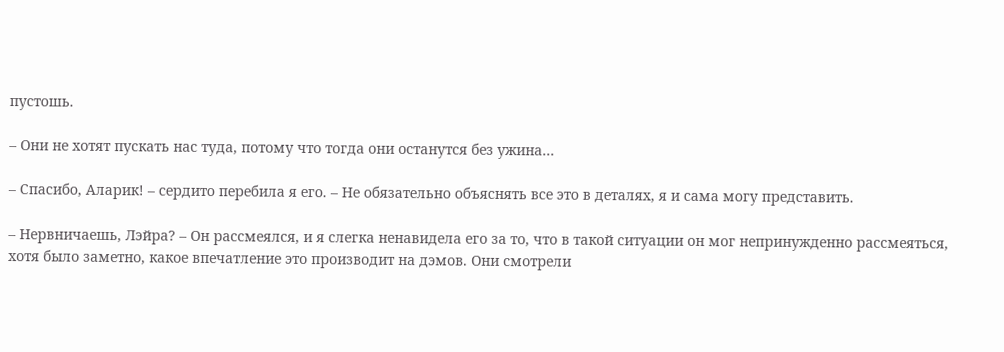пустошь.

– Они не хотят пускать нас туда, потому что тогда они останутся без ужина…

– Спасибо, Аларик! – сердито перебила я его. – Не обязательно объяснять все это в деталях, я и сама могу представить.

– Нервничаешь, Лэйра? – Он рассмеялся, и я слегка ненавидела его за то, что в такой ситуации он мог непринужденно рассмеяться, хотя было заметно, какое впечатление это производит на дэмов. Они смотрели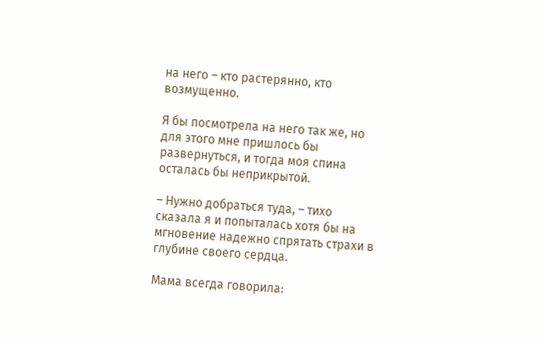на него – кто растерянно, кто возмущенно.

Я бы посмотрела на него так же, но для этого мне пришлось бы развернуться, и тогда моя спина осталась бы неприкрытой.

– Нужно добраться туда, – тихо сказала я и попыталась хотя бы на мгновение надежно спрятать страхи в глубине своего сердца.

Мама всегда говорила: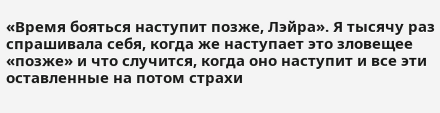«Время бояться наступит позже, Лэйра». Я тысячу раз спрашивала себя, когда же наступает это зловещее «позже» и что случится, когда оно наступит и все эти оставленные на потом страхи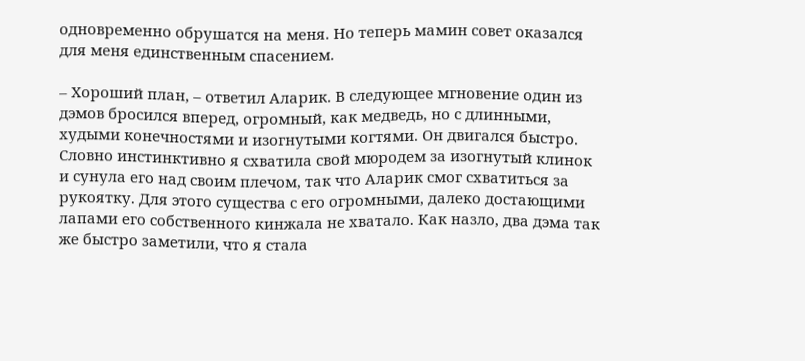одновременно обрушатся на меня. Но теперь мамин совет оказался для меня единственным спасением.

– Хороший план, – ответил Аларик. В следующее мгновение один из дэмов бросился вперед, огромный, как медведь, но с длинными, худыми конечностями и изогнутыми когтями. Он двигался быстро. Словно инстинктивно я схватила свой мюродем за изогнутый клинок и сунула его над своим плечом, так что Аларик смог схватиться за рукоятку. Для этого существа с его огромными, далеко достающими лапами его собственного кинжала не хватало. Как назло, два дэма так же быстро заметили, что я стала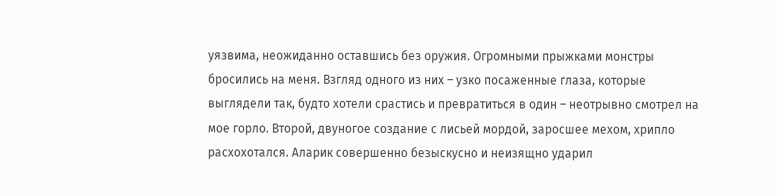уязвима, неожиданно оставшись без оружия. Огромными прыжками монстры бросились на меня. Взгляд одного из них – узко посаженные глаза, которые выглядели так, будто хотели срастись и превратиться в один – неотрывно смотрел на мое горло. Второй, двуногое создание с лисьей мордой, заросшее мехом, хрипло расхохотался. Аларик совершенно безыскусно и неизящно ударил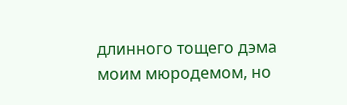длинного тощего дэма моим мюродемом, но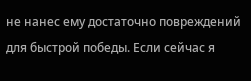не нанес ему достаточно повреждений для быстрой победы. Если сейчас я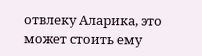отвлеку Аларика, это может стоить ему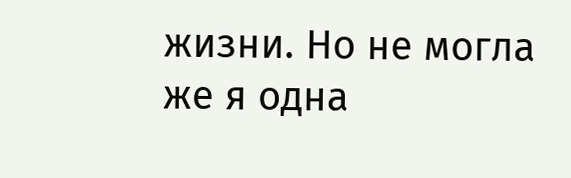жизни. Но не могла же я одна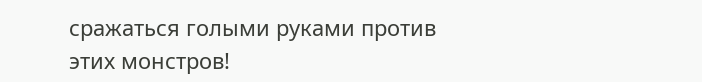сражаться голыми руками против этих монстров!